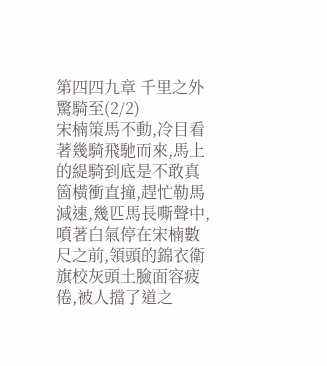第四四九章 千里之外驚騎至(2/2)
宋楠策馬不動,冷目看著幾騎飛馳而來,馬上的緹騎到底是不敢真箇橫衝直撞,趕忙勒馬減速,幾匹馬長嘶聲中,噴著白氣停在宋楠數尺之前,領頭的錦衣衛旗校灰頭土臉面容疲倦,被人擋了道之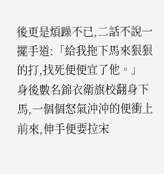後更是煩躁不已,二話不說一擺手道:「給我拖下馬來狠狠的打,找死便便宜了他。」
身後數名錦衣衛旗校翻身下馬,一個個怒氣沖沖的便衝上前來,伸手便要拉宋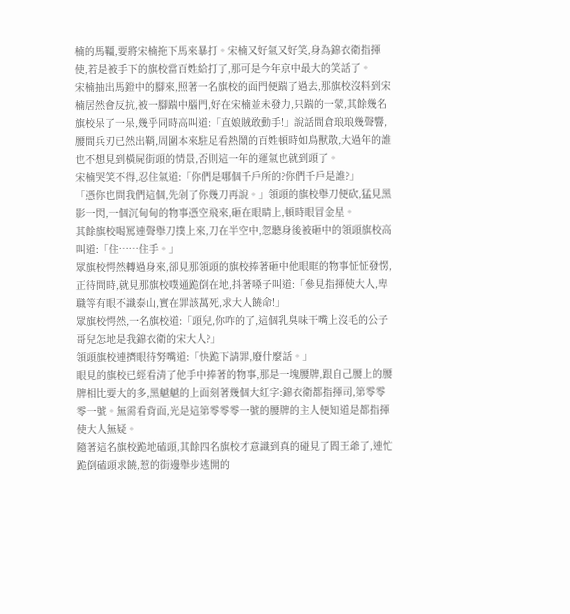楠的馬韁,要將宋楠拖下馬來暴打。宋楠又好氣又好笑,身為錦衣衛指揮使,若是被手下的旗校當百姓給打了,那可是今年京中最大的笑話了。
宋楠抽出馬鐙中的腳來,照著一名旗校的面門便踹了過去,那旗校沒料到宋楠居然會反抗,被一腳踹中腦門,好在宋楠並未發力,只踹的一蒙,其餘幾名旗校呆了一呆,幾乎同時高叫道:「直娘賊敢動手!」說話間倉琅琅幾聲響,腰間兵刃已然出鞘,周圍本來駐足看熱鬧的百姓頓時如鳥獸散,大過年的誰也不想見到橫屍街頭的情景,否則這一年的運氣也就到頭了。
宋楠哭笑不得,忍住氣道:「你們是哪個千戶所的?你們千戶是誰?」
「憑你也問我們這個,先剁了你幾刀再說。」領頭的旗校舉刀便砍,猛見黑影一閃,一個沉甸甸的物事憑空飛來,砸在眼睛上,頓時眼冒金星。
其餘旗校喝罵連聲舉刀撲上來,刀在半空中,忽聽身後被砸中的領頭旗校高叫道:「住……住手。」
眾旗校愕然轉過身來,卻見那領頭的旗校捧著砸中他眼眶的物事怔怔發愣,正待問時,就見那旗校噗通跪倒在地,抖著嗓子叫道:「參見指揮使大人,卑職等有眼不識泰山,實在罪該萬死,求大人饒命!」
眾旗校愕然,一名旗校道:「頭兒,你咋的了,這個乳臭味干嘴上沒毛的公子哥兒怎地是我錦衣衛的宋大人?」
領頭旗校連擠眼待努嘴道:「快跪下請罪,廢什麼話。」
眼見的旗校已經看清了他手中捧著的物事,那是一塊腰牌,跟自己腰上的腰牌相比要大的多,黑魆魆的上面刻著幾個大紅字:錦衣衛都指揮司,第零零零一號。無需看背面,光是這第零零零一號的腰牌的主人便知道是都指揮使大人無疑。
隨著這名旗校跪地磕頭,其餘四名旗校才意識到真的碰見了閻王爺了,連忙跪倒磕頭求饒,惹的街邊舉步逃開的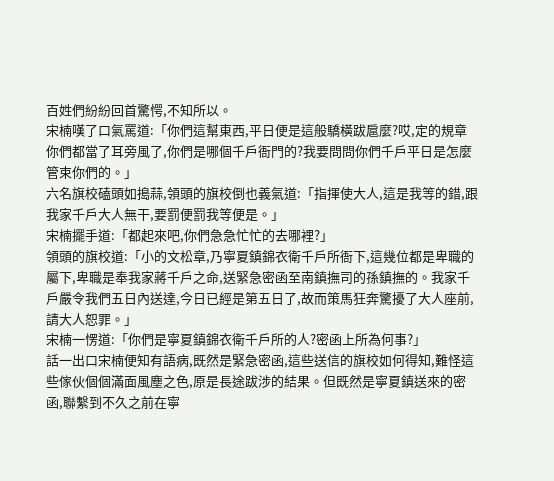百姓們紛紛回首驚愕,不知所以。
宋楠嘆了口氣罵道:「你們這幫東西,平日便是這般驕橫跋扈麼?哎,定的規章你們都當了耳旁風了,你們是哪個千戶衙門的?我要問問你們千戶平日是怎麼管束你們的。」
六名旗校磕頭如搗蒜,領頭的旗校倒也義氣道:「指揮使大人,這是我等的錯,跟我家千戶大人無干,要罰便罰我等便是。」
宋楠擺手道:「都起來吧,你們急急忙忙的去哪裡?」
領頭的旗校道:「小的文松章,乃寧夏鎮錦衣衛千戶所衙下,這幾位都是卑職的屬下,卑職是奉我家蔣千戶之命,送緊急密函至南鎮撫司的孫鎮撫的。我家千戶嚴令我們五日內送達,今日已經是第五日了,故而策馬狂奔驚擾了大人座前,請大人恕罪。」
宋楠一愣道:「你們是寧夏鎮錦衣衛千戶所的人?密函上所為何事?」
話一出口宋楠便知有語病,既然是緊急密函,這些送信的旗校如何得知,難怪這些傢伙個個滿面風塵之色,原是長途跋涉的結果。但既然是寧夏鎮送來的密函,聯繫到不久之前在寧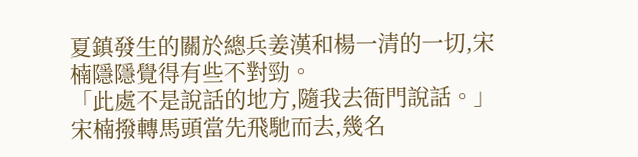夏鎮發生的關於總兵姜漢和楊一清的一切,宋楠隱隱覺得有些不對勁。
「此處不是說話的地方,隨我去衙門說話。」宋楠撥轉馬頭當先飛馳而去,幾名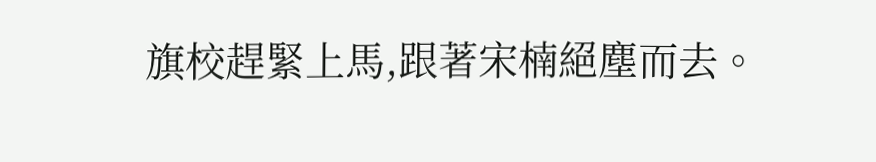旗校趕緊上馬,跟著宋楠絕塵而去。